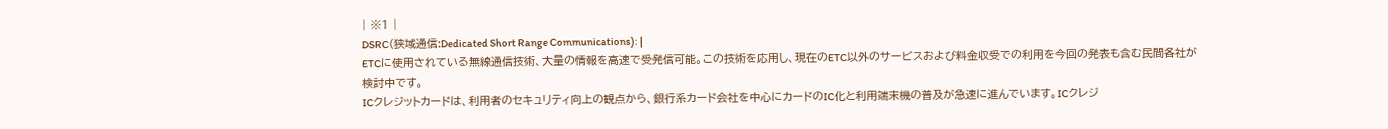| ※1 |
DSRC(狭域通信:Dedicated Short Range Communications): |
ETCに使用されている無線通信技術、大量の情報を高速で受発信可能。この技術を応用し、現在のETC以外のサービスおよび料金収受での利用を今回の発表も含む民間各社が検討中です。
ICクレジットカードは、利用者のセキュリティ向上の観点から、銀行系カード会社を中心にカードのIC化と利用端末機の普及が急速に進んでいます。ICクレジ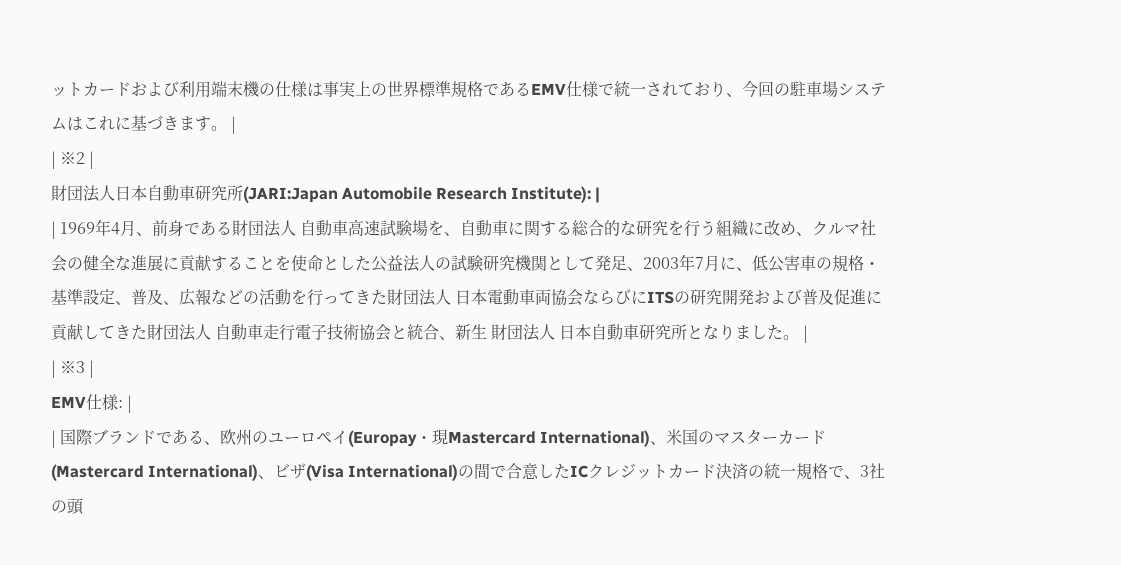ットカードおよび利用端末機の仕様は事実上の世界標準規格であるEMV仕様で統一されており、今回の駐車場システムはこれに基づきます。 |
| ※2 |
財団法人日本自動車研究所(JARI:Japan Automobile Research Institute): |
| 1969年4月、前身である財団法人 自動車高速試験場を、自動車に関する総合的な研究を行う組織に改め、クルマ社会の健全な進展に貢献することを使命とした公益法人の試験研究機関として発足、2003年7月に、低公害車の規格・基準設定、普及、広報などの活動を行ってきた財団法人 日本電動車両協会ならびにITSの研究開発および普及促進に貢献してきた財団法人 自動車走行電子技術協会と統合、新生 財団法人 日本自動車研究所となりました。 |
| ※3 |
EMV仕様: |
| 国際ブランドである、欧州のユーロペイ(Europay・現Mastercard International)、米国のマスターカード(Mastercard International)、ビザ(Visa International)の間で合意したICクレジットカード決済の統一規格で、3社の頭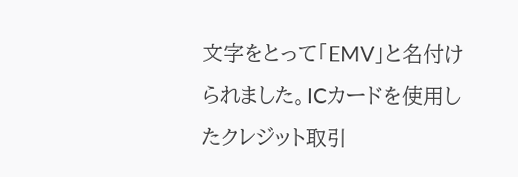文字をとって「EMV」と名付けられました。ICカードを使用したクレジット取引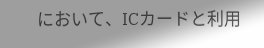において、ICカードと利用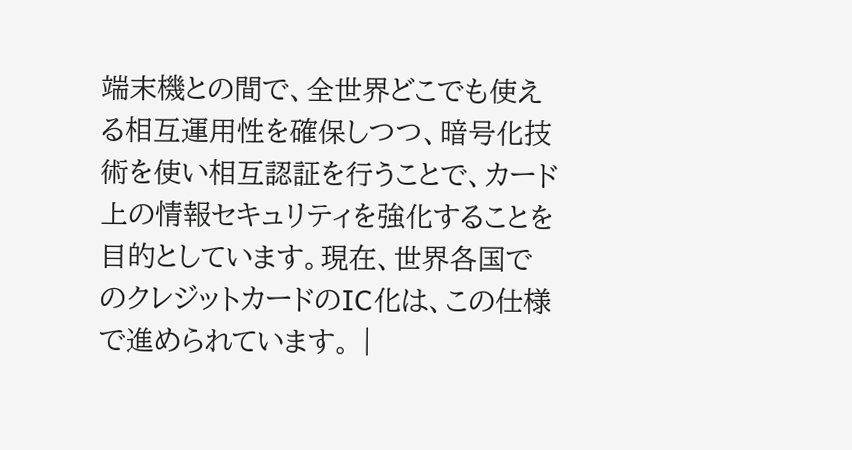端末機との間で、全世界どこでも使える相互運用性を確保しつつ、暗号化技術を使い相互認証を行うことで、カード上の情報セキュリティを強化することを目的としています。現在、世界各国でのクレジットカードのIC化は、この仕様で進められています。 |